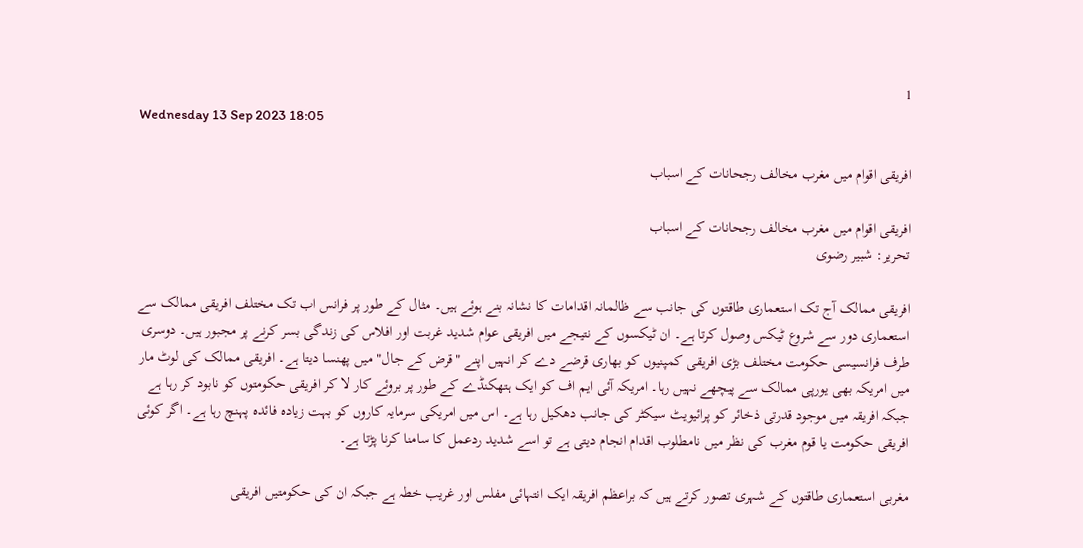1
Wednesday 13 Sep 2023 18:05

افریقی اقوام میں مغرب مخالف رجحانات کے اسباب

افریقی اقوام میں مغرب مخالف رجحانات کے اسباب
تحریر: شبیر رضوی

افریقی ممالک آج تک استعماری طاقتوں کی جانب سے ظالمانہ اقدامات کا نشانہ بنے ہوئے ہیں۔ مثال کے طور پر فرانس اب تک مختلف افریقی ممالک سے استعماری دور سے شروع ٹیکس وصول کرتا ہے۔ ان ٹیکسوں کے نتیجے میں افریقی عوام شدید غربت اور افلاس کی زندگی بسر کرنے پر مجبور ہیں۔ دوسری طرف فرانسیسی حکومت مختلف بڑی افریقی کمپنیوں کو بھاری قرضے دے کر انہیں اپنے "قرض کے جال" میں پھنسا دیتا ہے۔ افریقی ممالک کی لوٹ مار میں امریکہ بھی یورپی ممالک سے پیچھے نہیں رہا۔ امریکہ آئی ایم اف کو ایک ہتھکنڈے کے طور پر بروئے کار لا کر افریقی حکومتوں کو نابود کر رہا ہے جبکہ افریقہ میں موجود قدرتی ذخائر کو پرائیویٹ سیکٹر کی جانب دھکیل رہا ہے۔ اس میں امریکی سرمایہ کاروں کو بہت زیادہ فائدہ پہنچ رہا ہے۔ اگر کوئی افریقی حکومت یا قوم مغرب کی نظر میں نامطلوب اقدام انجام دیتی ہے تو اسے شدید ردعمل کا سامنا کرنا پڑتا ہے۔

مغربی استعماری طاقتوں کے شہری تصور کرتے ہیں کہ براعظم افریقہ ایک انتہائی مفلس اور غریب خطہ ہے جبکہ ان کی حکومتیں افریقی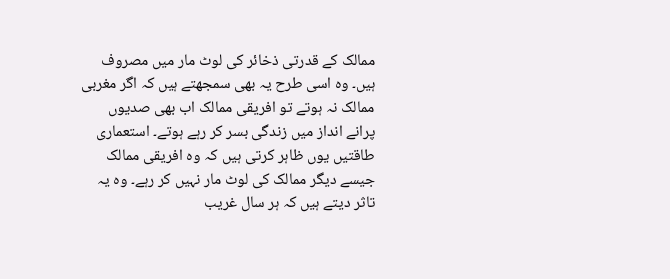ممالک کے قدرتی ذخائر کی لوٹ مار میں مصروف ہیں۔ وہ اسی طرح یہ بھی سمجھتے ہیں کہ اگر مغربی ممالک نہ ہوتے تو افریقی ممالک اب بھی صدیوں پرانے انداز میں زندگی بسر کر رہے ہوتے۔ استعماری طاقتیں یوں ظاہر کرتی ہیں کہ وہ افریقی ممالک جیسے دیگر ممالک کی لوٹ مار نہیں کر رہے۔ وہ یہ تاثر دیتے ہیں کہ ہر سال غریب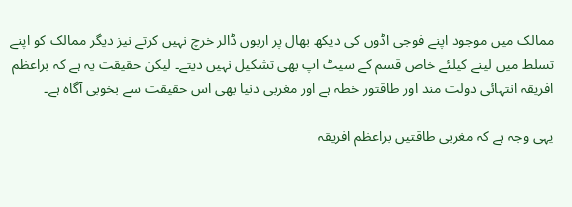ممالک میں موجود اپنے فوجی اڈوں کی دیکھ بھال پر اربوں ڈالر خرچ نہیں کرتے نیز دیگر ممالک کو اپنے تسلط میں لینے کیلئے خاص قسم کے سیٹ اپ بھی تشکیل نہیں دیتے۔ لیکن حقیقت یہ ہے کہ براعظم افریقہ انتہائی دولت مند اور طاقتور خطہ ہے اور مغربی دنیا بھی اس حقیقت سے بخوبی آگاہ ہے۔

یہی وجہ ہے کہ مغربی طاقتیں براعظم افریقہ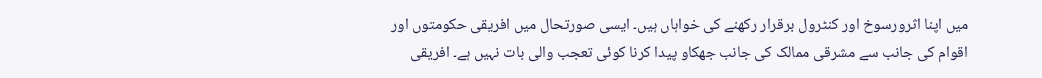میں اپنا اثرورسوخ اور کنٹرول برقرار رکھنے کی خواہاں ہیں۔ ایسی صورتحال میں افریقی حکومتوں اور اقوام کی جانب سے مشرقی ممالک کی جانب جھکاو پیدا کرنا کوئی تعجب والی بات نہیں ہے۔ افریقی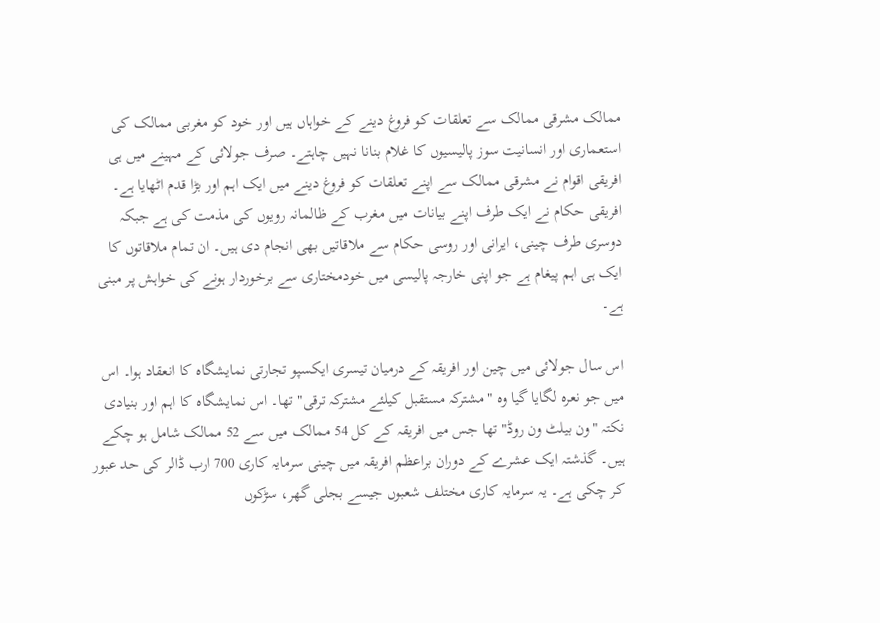ممالک مشرقی ممالک سے تعلقات کو فروغ دینے کے خواہاں ہیں اور خود کو مغربی ممالک کی استعماری اور انسانیت سوز پالیسیوں کا غلام بنانا نہیں چاہتے۔ صرف جولائی کے مہینے میں ہی افریقی اقوام نے مشرقی ممالک سے اپنے تعلقات کو فروغ دینے میں ایک اہم اور بڑا قدم اٹھایا ہے۔ افریقی حکام نے ایک طرف اپنے بیانات میں مغرب کے ظالمانہ رویوں کی مذمت کی ہے جبکہ دوسری طرف چینی، ایرانی اور روسی حکام سے ملاقاتیں بھی انجام دی ہیں۔ ان تمام ملاقاتوں کا ایک ہی اہم پیغام ہے جو اپنی خارجہ پالیسی میں خودمختاری سے برخوردار ہونے کی خواہش پر مبنی ہے۔

اس سال جولائی میں چین اور افریقہ کے درمیان تیسری ایکسپو تجارتی نمایشگاہ کا انعقاد ہوا۔ اس میں جو نعرہ لگایا گیا وہ "مشترکہ مستقبل کیلئے مشترکہ ترقی" تھا۔ اس نمایشگاہ کا اہم اور بنیادی نکتہ "ون بیلٹ ون روڈ" تھا جس میں افریقہ کے کل 54 ممالک میں سے 52 ممالک شامل ہو چکے ہیں۔ گذشتہ ایک عشرے کے دوران براعظم افریقہ میں چینی سرمایہ کاری 700 ارب ڈالر کی حد عبور کر چکی ہے۔ یہ سرمایہ کاری مختلف شعبوں جیسے بجلی گھر، سڑکوں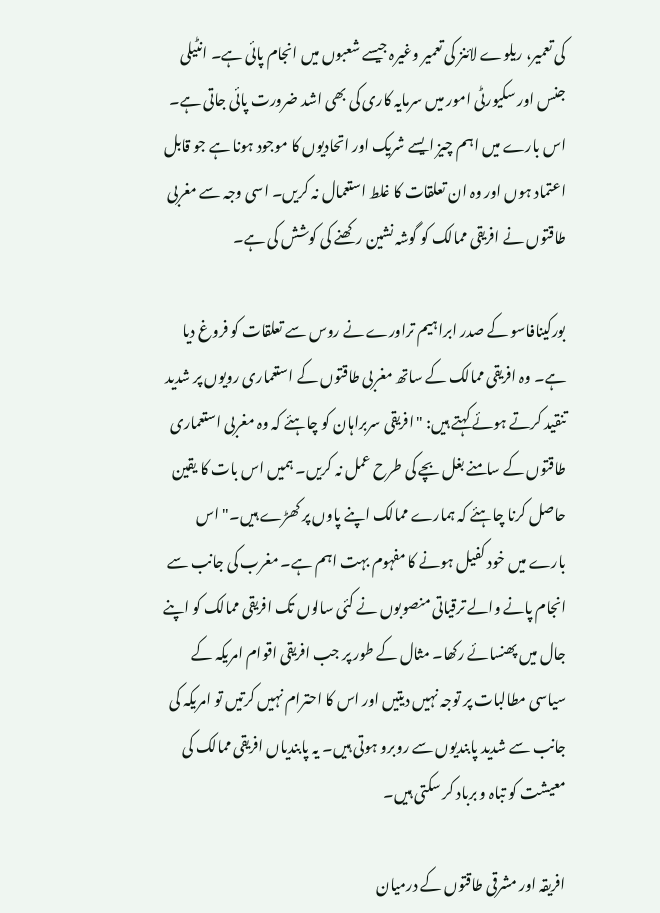کی تعمیر، ریلوے لائنز کی تعمیر وغیرہ جیسے شعبوں میں انجام پائی ہے۔ انٹیلی جنس اور سکیورٹی امور میں سرمایہ کاری کی بھی اشد ضرورت پائی جاتی ہے۔ اس بارے میں اہم چیز ایسے شریک اور اتحادیوں کا موجود ہونا ہے جو قابل اعتماد ہوں اور وہ ان تعلقات کا غلط استعمال نہ کریں۔ اسی وجہ سے مغربی طاقتوں نے افریقی ممالک کو گوشہ نشین رکھنے کی کوشش کی ہے۔

بورکینافاسو کے صدر ابراہیم تراورے نے روس سے تعلقات کو فروغ دیا ہے۔ وہ افریقی ممالک کے ساتھ مغربی طاقتوں کے استعماری رویوں پر شدید تنقید کرتے ہوئے کہتے ہیں: "افریقی سربراہان کو چاہئے کہ وہ مغربی استعماری طاقتوں کے سامنے بغل بچے کی طرح عمل نہ کریں۔ ہمیں اس بات کا یقین حاصل کرنا چاہئے کہ ہمارے ممالک اپنے پاوں پر کھڑے ہیں۔" اس بارے میں خود کفیل ہونے کا مفہوم بہت اہم ہے۔ مغرب کی جانب سے انجام پانے والے ترقیاتی منصوبوں نے کئی سالوں تک افریقی ممالک کو اپنے جال میں پھنسائے رکھا۔ مثال کے طور پر جب افریقی اقوام امریکہ کے سیاسی مطالبات پر توجہ نہیں دیتیں اور اس کا احترام نہیں کرتیں تو امریکہ کی جانب سے شدید پابندیوں سے روبرو ہوتی ہیں۔ یہ پابندیاں افریقی ممالک کی معیشت کو تباہ و برباد کر سکتی ہیں۔

افریقہ اور مشرقی طاقتوں کے درمیان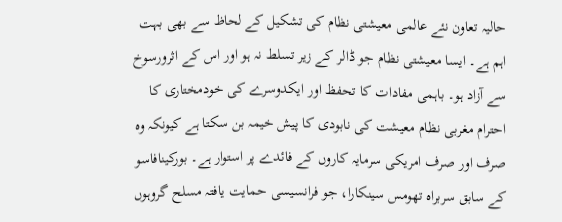حالیہ تعاون نئے عالمی معیشتی نظام کی تشکیل کے لحاظ سے بھی بہت اہم ہے۔ ایسا معیشتی نظام جو ڈالر کے زیر تسلط نہ ہو اور اس کے اثرورسوخ سے آزاد ہو۔ باہمی مفادات کا تحفظ اور ایکدوسرے کی خودمختاری کا احترام مغربی نظام معیشت کی نابودی کا پیش خیمہ بن سکتا ہے کیونکہ وہ صرف اور صرف امریکی سرمایہ کاروں کے فائدے پر استوار ہے۔ بورکینافاسو کے سابق سربراہ تھومس سینکارا، جو فرانسیسی حمایت یافتہ مسلح گروہوں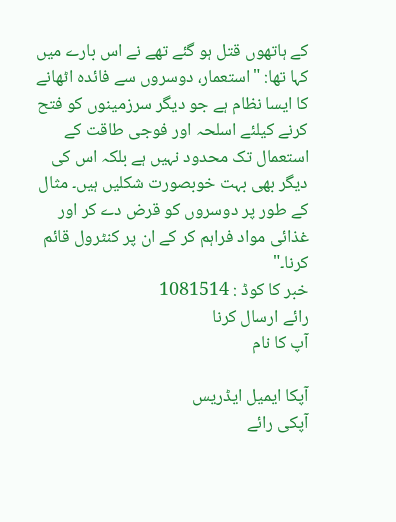کے ہاتھوں قتل ہو گئے تھے نے اس بارے میں کہا تھا: "استعمار، دوسروں سے فائدہ اٹھانے کا ایسا نظام ہے جو دیگر سرزمینوں کو فتح کرنے کیلئے اسلحہ اور فوجی طاقت کے استعمال تک محدود نہیں ہے بلکہ اس کی دیگر بھی بہت خوبصورت شکلیں ہیں۔ مثال کے طور پر دوسروں کو قرض دے کر اور غذائی مواد فراہم کر کے ان پر کنٹرول قائم کرنا۔"
خبر کا کوڈ : 1081514
رائے ارسال کرنا
آپ کا نام

آپکا ایمیل ایڈریس
آپکی رائے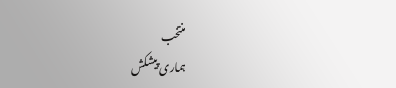منتخب
ہماری پیشکش